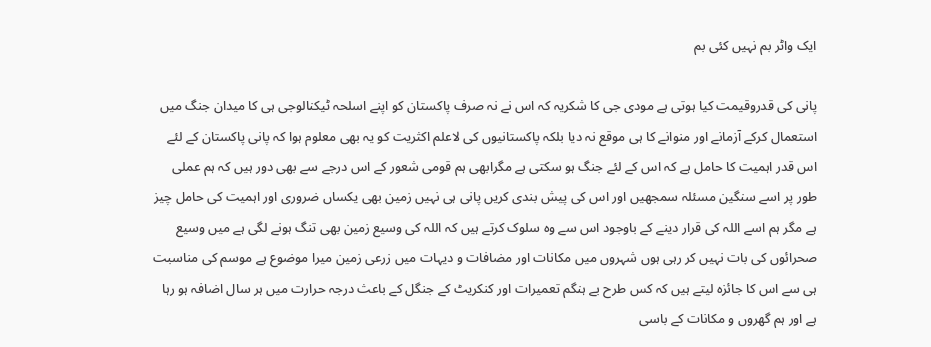ایک واٹر بم نہیں کئی بم

پانی کی قدروقیمت کیا ہوتی ہے مودی جی کا شکریہ کہ اس نے نہ صرف پاکستان کو اپنے اسلحہ ٹیکنالوجی ہی کا میدان جنگ میں استعمال کرکے آزمانے اور منوانے کا ہی موقع نہ دیا بلکہ پاکستانیوں کی لاعلم اکثریت کو یہ بھی معلوم ہوا کہ پانی پاکستان کے لئے اس قدر اہمیت کا حامل ہے کہ اس کے لئے جنگ ہو سکتی ہے مگرابھی ہم قومی شعور کے اس درجے سے بھی دور ہیں کہ ہم عملی طور پر اسے سنگین مسئلہ سمجھیں اور اس کی پیش بندی کریں پانی ہی نہیں زمین بھی یکساں ضروری اور اہمیت کی حامل چیز ہے مگر ہم اسے اللہ کی قرار دینے کے باوجود اس سے وہ سلوک کرتے ہیں کہ اللہ کی وسیع زمین بھی تنگ ہونے لگی ہے میں وسیع صحرائوں کی بات نہیں کر رہی ہوں شہروں میں مکانات اور مضافات و دیہات میں زرعی زمین میرا موضوع ہے موسم کی مناسبت ہی سے اس کا جائزہ لیتے ہیں کہ کس طرح بے ہنگم تعمیرات اور کنکریٹ کے جنگل کے باعث درجہ حرارت میں ہر سال اضافہ ہو رہا ہے اور ہم گھروں و مکانات کے باسی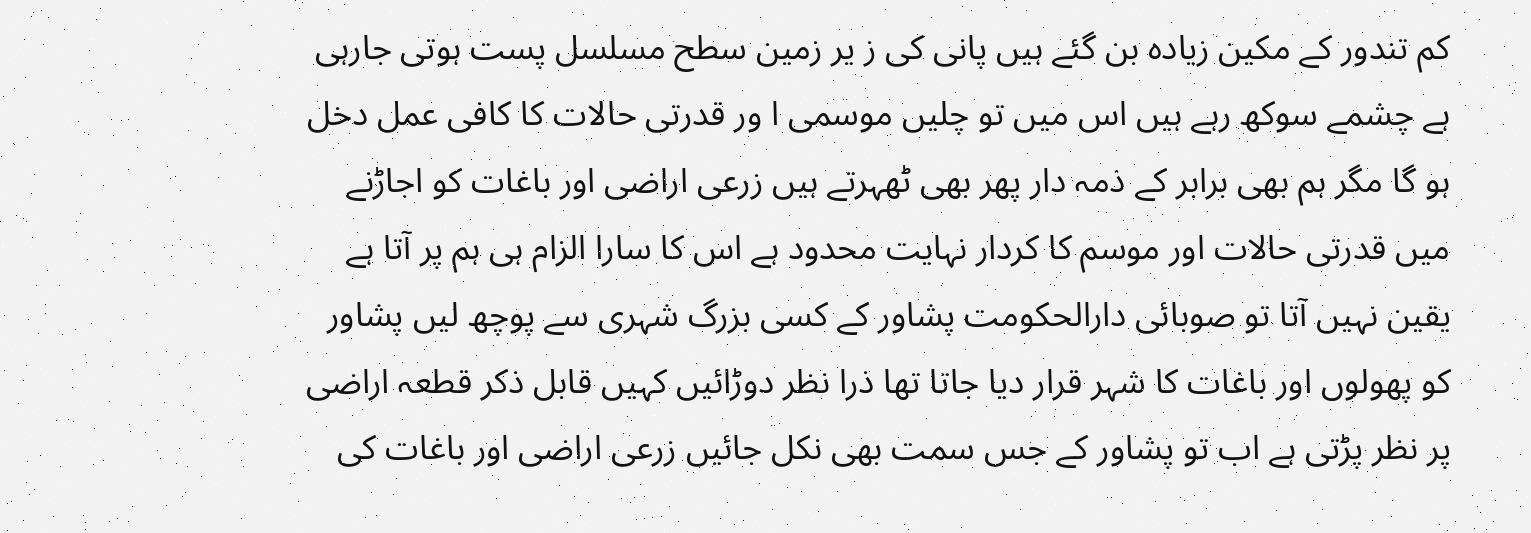کم تندور کے مکین زیادہ بن گئے ہیں پانی کی ز یر زمین سطح مسلسل پست ہوتی جارہی ہے چشمے سوکھ رہے ہیں اس میں تو چلیں موسمی ا ور قدرتی حالات کا کافی عمل دخل ہو گا مگر ہم بھی برابر کے ذمہ دار پھر بھی ٹھہرتے ہیں زرعی اراضی اور باغات کو اجاڑنے میں قدرتی حالات اور موسم کا کردار نہایت محدود ہے اس کا سارا الزام ہی ہم پر آتا ہے یقین نہیں آتا تو صوبائی دارالحکومت پشاور کے کسی بزرگ شہری سے پوچھ لیں پشاور کو پھولوں اور باغات کا شہر قرار دیا جاتا تھا ذرا نظر دوڑائیں کہیں قابل ذکر قطعہ اراضی پر نظر پڑتی ہے اب تو پشاور کے جس سمت بھی نکل جائیں زرعی اراضی اور باغات کی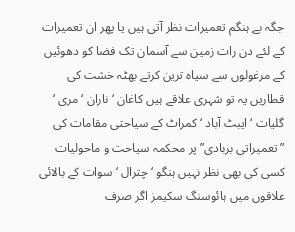جگہ بے ہنگم تعمیرات نظر آتی ہیں یا پھر ان تعمیرات کے لئے دن رات زمین سے آسمان تک فضا کو دھوئیں کے مرغولوں سے سیاہ ترین کرتے بھٹہ خشت کی قطاریں یہ تو شہری علاقے ہیں کاغان ‘ ناران ‘ مری ‘ گلیات ‘ ایبٹ آباد ‘ کمراٹ کے سیاحتی مقامات کی ”تعمیراتی بربادی” پر محکمہ سیاحت و ماحولیات کسی کی بھی نظر نہیں ہنگو ‘ چترال ‘ سوات کے بالائی علاقوں میں ہائوسنگ سکیمز اگر صرف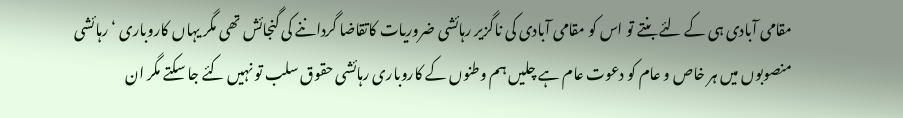مقامی آبادی ہی کے لئے بنتے تو اس کو مقامی آبادی کی ناگزیر رہائشی ضروریات کاتقاضا گرداننے کی گنجائش تھی مگر یہاں کاروباری ‘ رہائشی منصوبوں میں ہر خاص و عام کو دعوت عام ہے چلیں ہم وطنوں کے کاروباری رہائشی حقوق سلب تو نہیں کئے جا سکتے مگر ان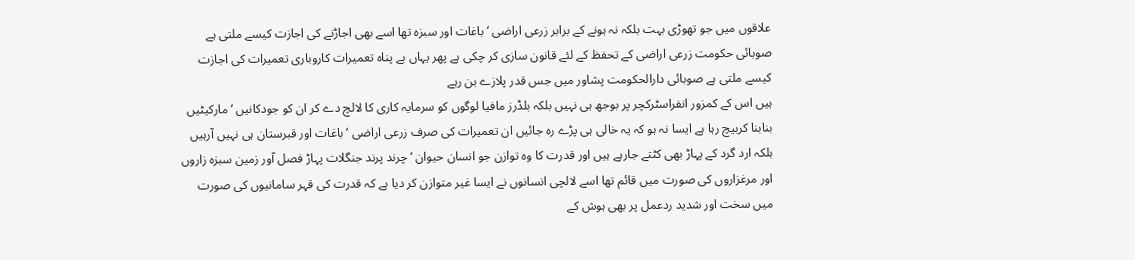علاقوں میں جو تھوڑی بہت بلکہ نہ ہونے کے برابر زرعی اراضی ‘ باغات اور سبزہ تھا اسے بھی اجاڑنے کی اجازت کیسے ملتی ہے صوبائی حکومت زرعی اراضی کے تحفظ کے لئے قانون سازی کر چکی ہے پھر یہاں بے پناہ تعمیرات کاروباری تعمیرات کی اجازت کیسے ملتی ہے صوبائی دارالحکومت پشاور میں جس قدر پلازے بن رہے
ہیں اس کے کمزور انفراسٹرکچر پر بوجھ ہی نہیں بلکہ بلڈرز مافیا لوگوں کو سرمایہ کاری کا لالچ دے کر ان کو جودکانیں ‘ مارکیٹیں بنابنا کربیچ رہا ہے ایسا نہ ہو کہ یہ خالی ہی پڑے رہ جائیں ان تعمیرات کی صرف زرعی اراضی ‘ باغات اور قبرستان ہی نہیں آرہیں بلکہ ارد گرد کے پہاڑ بھی کٹتے جارہے ہیں اور قدرت کا وہ توازن جو انسان حیوان ‘ چرند پرند جنگلات پہاڑ فصل آور زمین سبزہ زاروں اور مرغزاروں کی صورت میں قائم تھا اسے لالچی انسانوں نے ایسا غیر متوازن کر دیا ہے کہ قدرت کی قہر سامانیوں کی صورت میں سخت اور شدید ردعمل پر بھی ہوش کے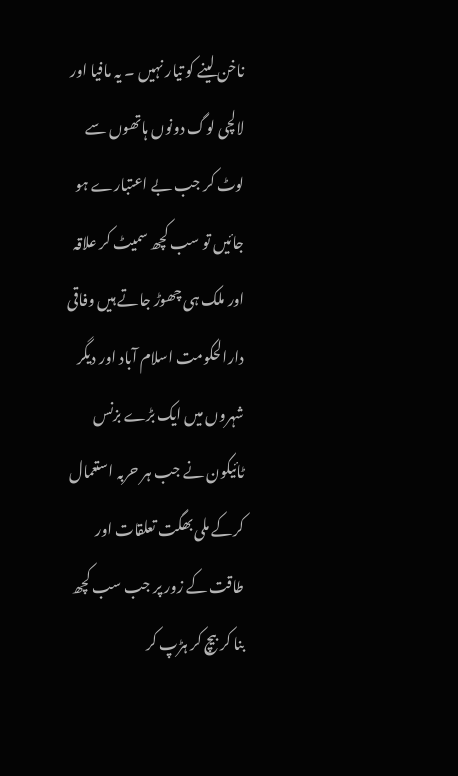ناخن لینے کو تیار نہیں ۔ یہ مافیا اور لالچی لوگ دونوں ہاتھوں سے لوٹ کر جب بے اعتبارے ہو جائیں تو سب کچھ سمیٹ کر علاقہ اور ملک ہی چھوڑ جاتے ہیں وفاقی دارالحکومت اسلام آباد اور دیگر شہروں میں ایک بڑے بزنس ٹائیکون نے جب ہر حربہ استعمال کرکے ملی بھگت تعلقات اور طاقت کے زور پر جب سب کچھ بنا کر بیچ کر ہڑپ کر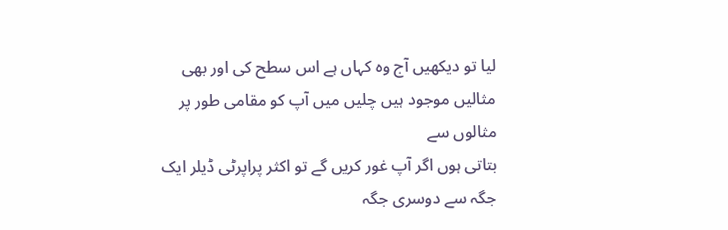لیا تو دیکھیں آج وہ کہاں ہے اس سطح کی اور بھی مثالیں موجود ہیں چلیں میں آپ کو مقامی طور پر مثالوں سے
بتاتی ہوں اگر آپ غور کریں گے تو اکثر پراپرٹی ڈیلر ایک جگہ سے دوسری جگہ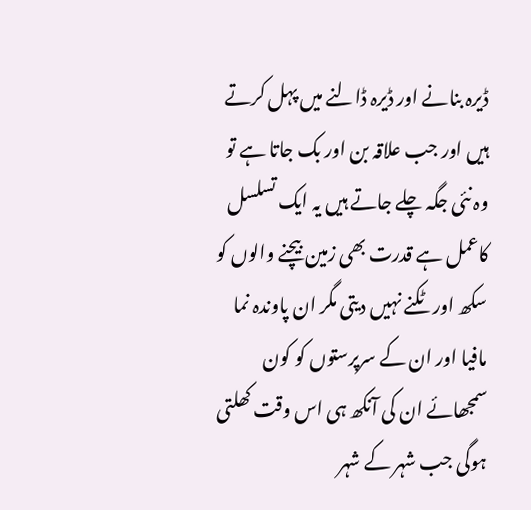ڈیرہ بنانے اور ڈیرہ ڈالنے میں پہل کرتے ہیں اور جب علاقہ بن اور بک جاتا ہے تو وہ نئی جگہ چلے جاتے ہیں یہ ایک تسلسل کاعمل ہے قدرت بھی زمین بیچنے والوں کو سکھ اور ٹکنے نہیں دیتی مگر ان پاوندہ نما مافیا اور ان کے سرپرستوں کو کون سمجھائے ان کی آنکھ ہی اس وقت کھلتی ہوگی جب شہر کے شہر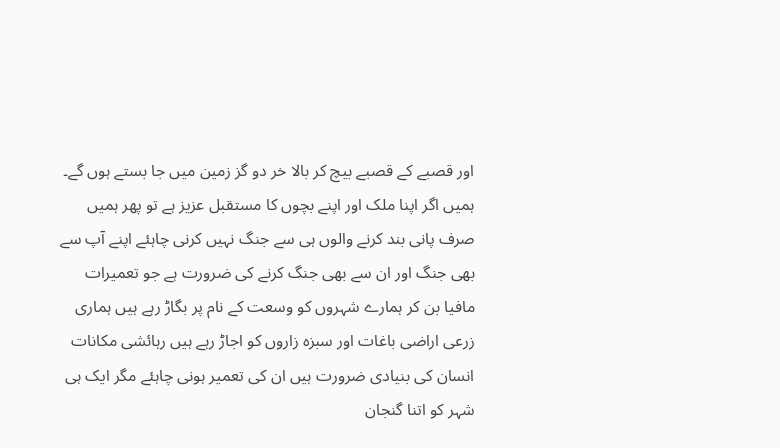اور قصبے کے قصبے بیچ کر بالا خر دو گز زمین میں جا بستے ہوں گے۔ ہمیں اگر اپنا ملک اور اپنے بچوں کا مستقبل عزیز ہے تو پھر ہمیں صرف پانی بند کرنے والوں ہی سے جنگ نہیں کرنی چاہئے اپنے آپ سے بھی جنگ اور ان سے بھی جنگ کرنے کی ضرورت ہے جو تعمیرات مافیا بن کر ہمارے شہروں کو وسعت کے نام پر بگاڑ رہے ہیں ہماری زرعی اراضی باغات اور سبزہ زاروں کو اجاڑ رہے ہیں رہائشی مکانات انسان کی بنیادی ضرورت ہیں ان کی تعمیر ہونی چاہئے مگر ایک ہی شہر کو اتنا گنجان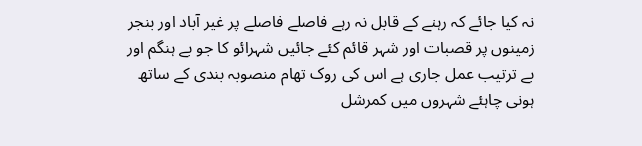نہ کیا جائے کہ رہنے کے قابل نہ رہے فاصلے فاصلے پر غیر آباد اور بنجر زمینوں پر قصبات اور شہر قائم کئے جائیں شہرائو کا جو بے ہنگم اور بے ترتیب عمل جاری ہے اس کی روک تھام منصوبہ بندی کے ساتھ ہونی چاہئے شہروں میں کمرشل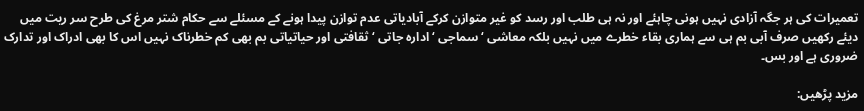تعمیرات کی ہر جگہ آزادی نہیں ہونی چاہئے اور نہ ہی طلب اور رسد کو غیر متوازن کرکے آبادیاتی عدم توازن پیدا ہونے کے مسئلے سے حکام شتر مرغ کی طرح سر ریت میں دیئے رکھیں صرف آبی بم ہی سے ہماری بقاء خطرے میں نہیں بلکہ معاشی ‘ سماجی ‘ ادارہ جاتی ‘ ثقافتی اور حیاتیاتی بم بھی کم خطرناک نہیں اس کا بھی ادراک اور تدارک ضروری ہے اور بس۔

مزید پڑھیں: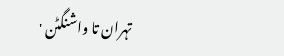تہران تا واشنگٹن '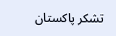تشکر پاکستان